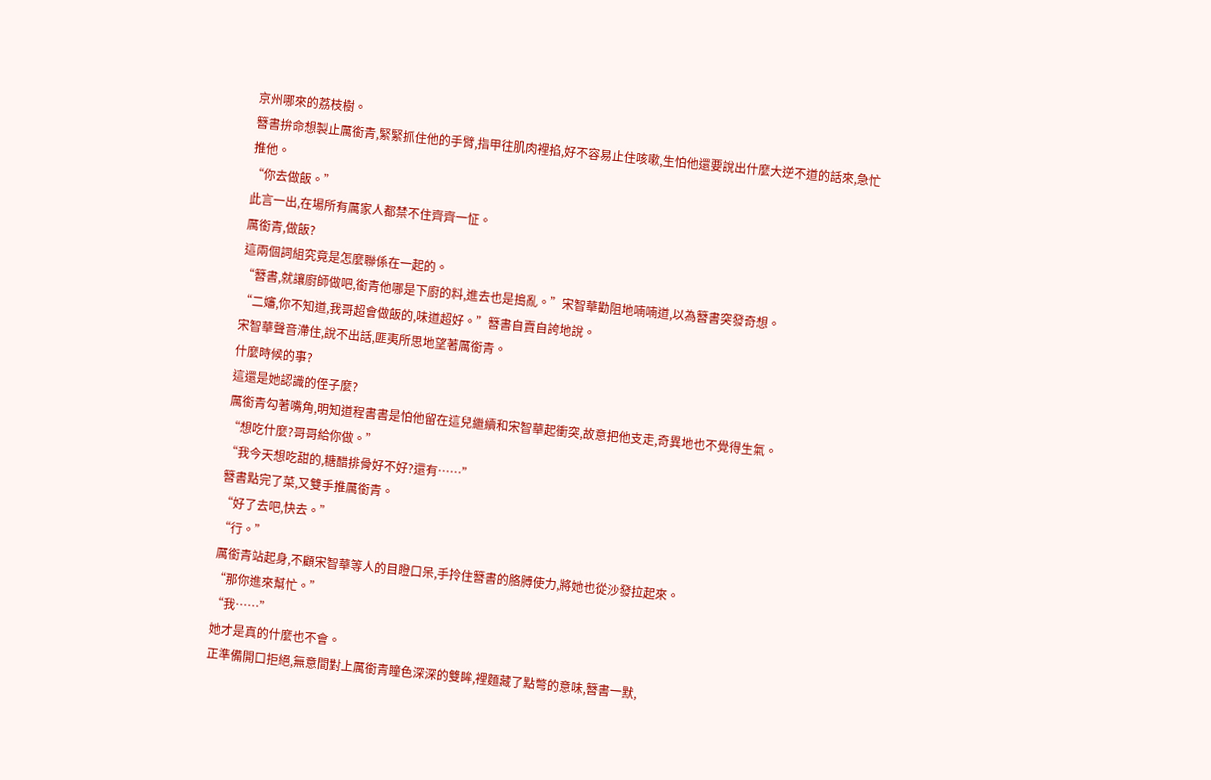京州哪來的荔枝樹。
簪書拚命想製止厲銜青,緊緊抓住他的手臂,指甲往肌肉裡掐,好不容易止住咳嗽,生怕他還要說出什麼大逆不道的話來,急忙推他。
“你去做飯。”
此言一出,在場所有厲家人都禁不住齊齊一怔。
厲銜青,做飯?
這兩個詞組究竟是怎麼聯係在一起的。
“簪書,就讓廚師做吧,銜青他哪是下廚的料,進去也是搗亂。”宋智華勸阻地喃喃道,以為簪書突發奇想。
“二嬸,你不知道,我哥超會做飯的,味道超好。”簪書自賣自誇地說。
宋智華聲音滯住,說不出話,匪夷所思地望著厲銜青。
什麼時候的事?
這還是她認識的侄子麼?
厲銜青勾著嘴角,明知道程書書是怕他留在這兒繼續和宋智華起衝突,故意把他支走,奇異地也不覺得生氣。
“想吃什麼?哥哥給你做。”
“我今天想吃甜的,糖醋排骨好不好?還有……”
簪書點完了菜,又雙手推厲銜青。
“好了去吧,快去。”
“行。”
厲銜青站起身,不顧宋智華等人的目瞪口呆,手拎住簪書的胳膊使力,將她也從沙發拉起來。
“那你進來幫忙。”
“我……”
她才是真的什麼也不會。
正準備開口拒絕,無意間對上厲銜青瞳色深深的雙眸,裡麵藏了點彆的意味,簪書一默,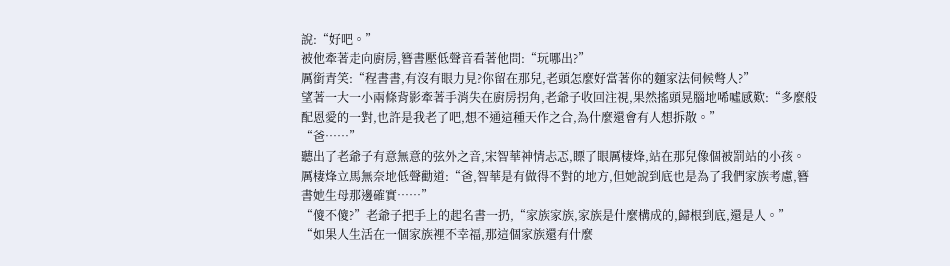說:“好吧。”
被他牽著走向廚房,簪書壓低聲音看著他問:“玩哪出?”
厲銜青笑:“程書書,有沒有眼力見?你留在那兒,老頭怎麼好當著你的麵家法伺候彆人?”
望著一大一小兩條背影牽著手消失在廚房拐角,老爺子收回注視,果然搖頭晃腦地唏噓感歎:“多麼般配恩愛的一對,也許是我老了吧,想不通這種天作之合,為什麼還會有人想拆散。”
“爸……”
聽出了老爺子有意無意的弦外之音,宋智華神情忐忑,瞟了眼厲棲烽,站在那兒像個被罰站的小孩。
厲棲烽立馬無奈地低聲勸道:“爸,智華是有做得不對的地方,但她說到底也是為了我們家族考慮,簪書她生母那邊確實……”
“傻不傻?”老爺子把手上的起名書一扔,“家族家族,家族是什麼構成的,歸根到底,還是人。”
“如果人生活在一個家族裡不幸福,那這個家族還有什麼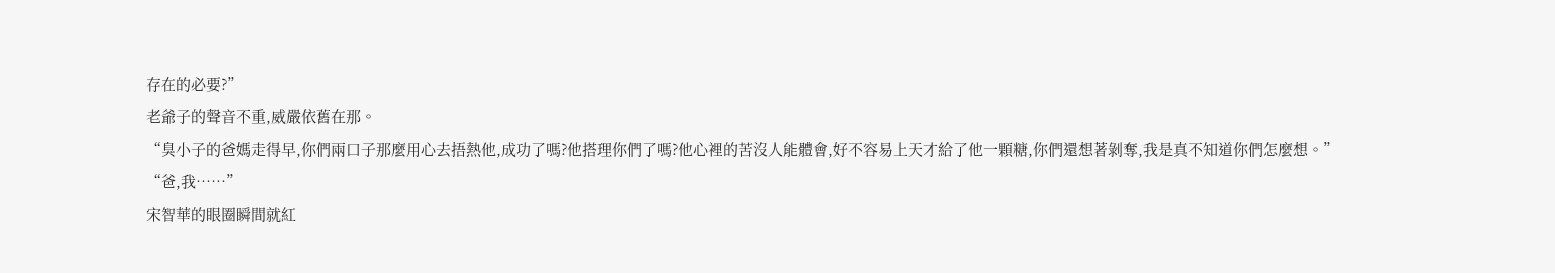存在的必要?”
老爺子的聲音不重,威嚴依舊在那。
“臭小子的爸媽走得早,你們兩口子那麼用心去捂熱他,成功了嗎?他搭理你們了嗎?他心裡的苦沒人能體會,好不容易上天才給了他一顆糖,你們還想著剝奪,我是真不知道你們怎麼想。”
“爸,我……”
宋智華的眼圈瞬間就紅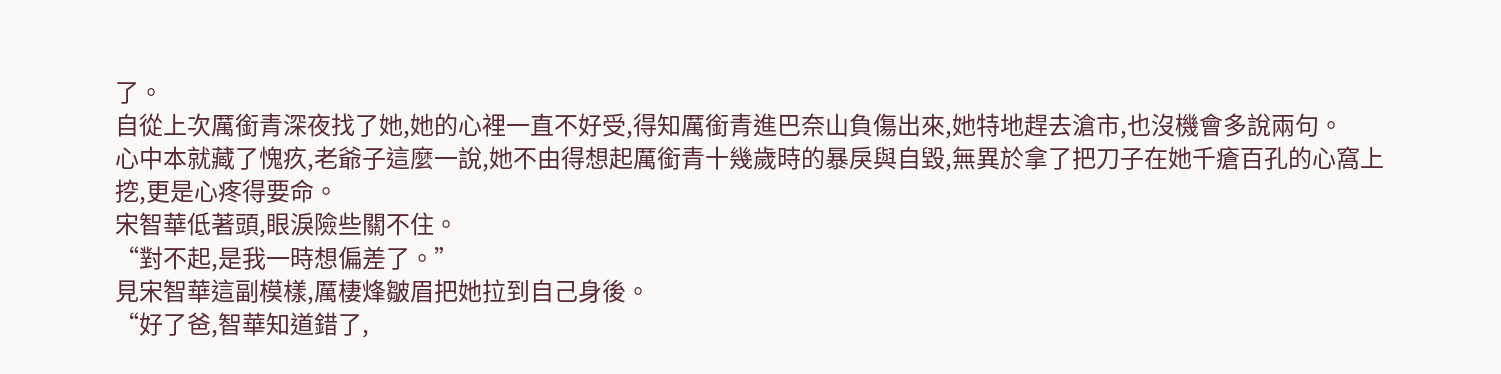了。
自從上次厲銜青深夜找了她,她的心裡一直不好受,得知厲銜青進巴奈山負傷出來,她特地趕去滄市,也沒機會多說兩句。
心中本就藏了愧疚,老爺子這麼一說,她不由得想起厲銜青十幾歲時的暴戾與自毀,無異於拿了把刀子在她千瘡百孔的心窩上挖,更是心疼得要命。
宋智華低著頭,眼淚險些關不住。
“對不起,是我一時想偏差了。”
見宋智華這副模樣,厲棲烽皺眉把她拉到自己身後。
“好了爸,智華知道錯了,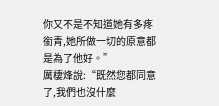你又不是不知道她有多疼銜青,她所做一切的原意都是為了他好。”
厲棲烽說:“既然您都同意了,我們也沒什麼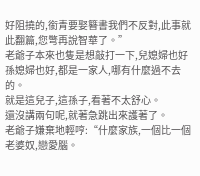好阻撓的,銜青要娶簪書我們不反對,此事就此翻篇,您彆再說智華了。”
老爺子本來也隻是想敲打一下,兒媳婦也好孫媳婦也好,都是一家人,哪有什麼過不去的。
就是這兒子,這孫子,看著不太舒心。
還沒講兩句呢,就著急跳出來護著了。
老爺子嫌棄地輕哼:“什麼家族,一個比一個老婆奴,戀愛腦。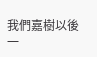我們嘉樹以後一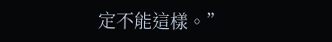定不能這樣。”